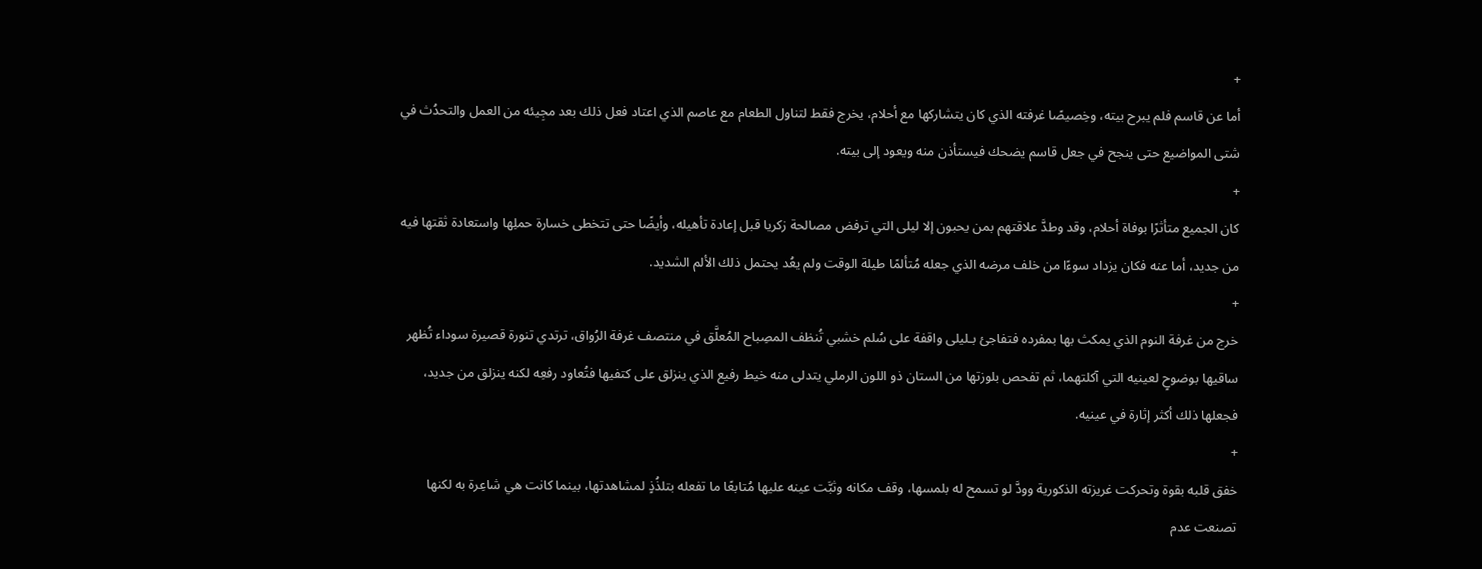+
أما عن قاسم فلم يبرح بيته، وخِصيصًا غرفته الذي كان يتشاركها مع أحلام، يخرج فقط لتناول الطعام مع عاصم الذي اعتاد فعل ذلك بعد مجِيئه من العمل والتحدُث في شتى المواضيع حتى ينجح في جعل قاسم يضحك فيستأذن منه ويعود إلى بيته.
+
كان الجميع متأثرًا بوفاة أحلام، وقد وطدَّ علاقتهم بمن يحبون إلا ليلى التي ترفض مصالحة زكريا قبل إعادة تأهيله، وأيضًا حتى تتخطى خسارة حملِها واستعادة ثقتها فيه من جديد، أما عنه فكان يزداد سوءًا من خلف مرضه الذي جعله مُتألمًا طيلة الوقت ولم يعُد يحتمل ذلك الألم الشديد.
+
خرج من غرفة النوم الذي يمكث بها بمفرده فتفاجئ بـليلى واقفة على سُلم خشبي تُنظف المصِباح المُعلَّق في منتصف غرفة الرُواق، ترتدي تنورة قصيرة سوداء تُظهر ساقيها بوضوحٍ لعينيه التي آكلتهما، ثم تفحص بلوزتها من الستان ذو اللون الرملي يتدلى منه خيط رفيع الذي ينزلق على كتفيها فتُعاود رفعِه لكنه ينزلق من جديد، فجعلها ذلك أكثر إثارة في عينيه.
+
خفق قلبه بقوة وتحركت غريزته الذكورية وودَّ لو تسمح له بلمسها، وقف مكانه وثبَّت عينه عليها مُتابعًا ما تفعله بتلذُذٍ لمشاهدتها، بينما كانت هي شاعِرة به لكنها تصنعت عدم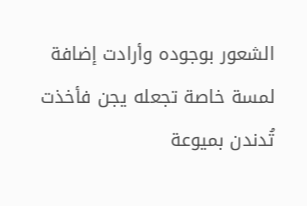الشعور بوجوده وأرادت إضافة لمسة خاصة تجعله يجن فأخذت تُدندن بميوعة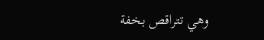وهي تتراقص بخفة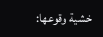خشية وقوعها: